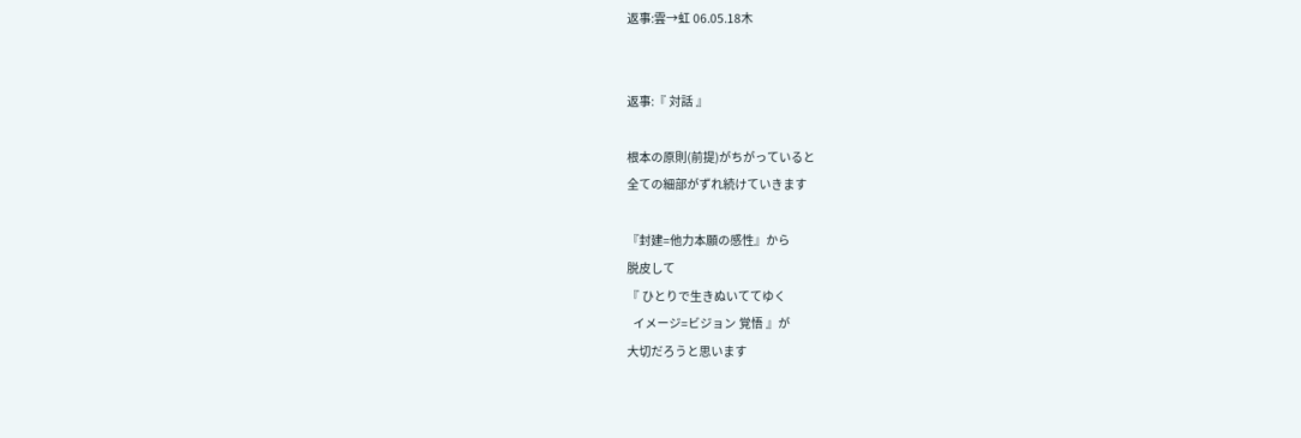返事:雲→虹 06.05.18木


返事:『 対話 』

根本の原則(前提)がちがっていると
全ての細部がずれ続けていきます

『封建=他力本願の感性』から
脱皮して
『 ひとりで生きぬいててゆく
  イメージ=ビジョン 覚悟 』が
大切だろうと思います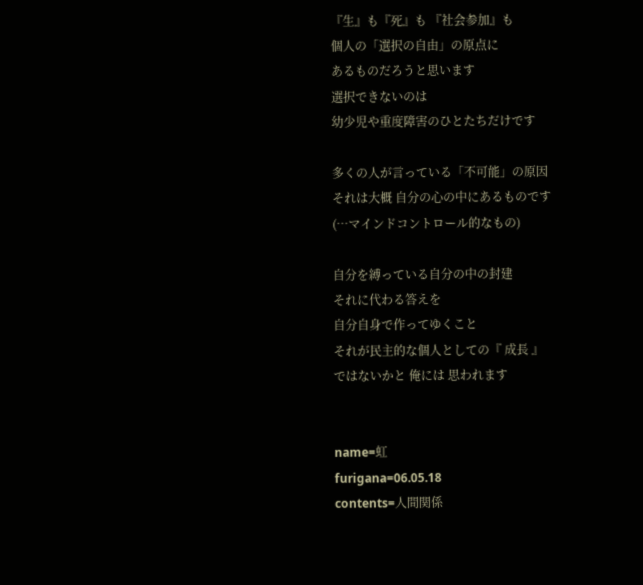『生』も『死』も 『社会参加』も
個人の「選択の自由」の原点に
あるものだろうと思います
選択できないのは
幼少児や重度障害のひとたちだけです

多くの人が言っている「不可能」の原因
それは大概 自分の心の中にあるものです
(…マインドコントロール的なもの)

自分を縛っている自分の中の封建
それに代わる答えを
自分自身で作ってゆくこと
それが民主的な個人としての『 成長 』
ではないかと 俺には 思われます


name=虹
furigana=06.05.18
contents=人間関係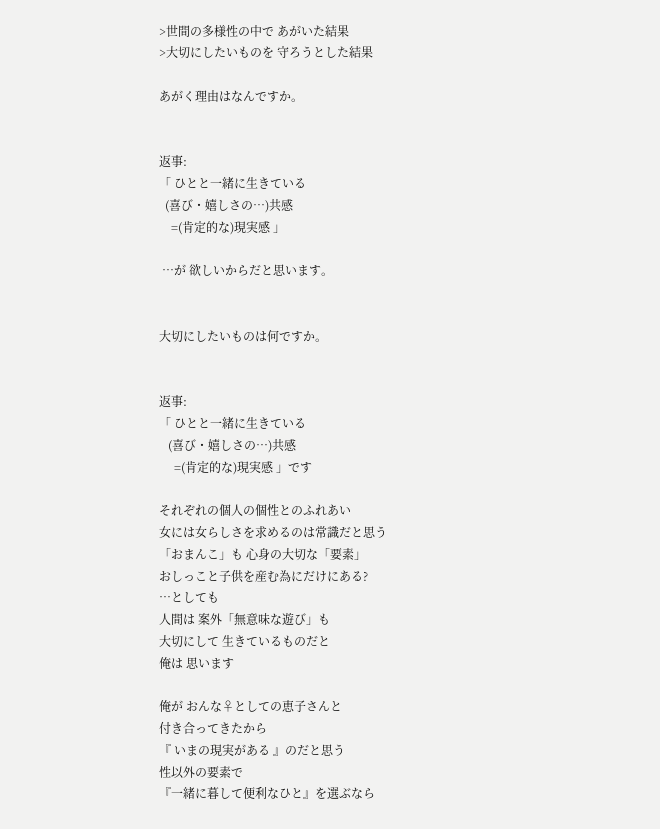>世間の多様性の中で あがいた結果
>大切にしたいものを 守ろうとした結果

あがく理由はなんですか。


返事:
「 ひとと一緒に生きている
  (喜び・嬉しさの…)共感
    =(肯定的な)現実感 」

 …が 欲しいからだと思います。


大切にしたいものは何ですか。


返事:
「 ひとと一緒に生きている
   (喜び・嬉しさの…)共感
     =(肯定的な)現実感 」です

それぞれの個人の個性とのふれあい
女には女らしさを求めるのは常識だと思う
「おまんこ」も 心身の大切な「要素」
おしっこと子供を産む為にだけにある?
…としても
人間は 案外「無意味な遊び」も
大切にして 生きているものだと
俺は 思います

俺が おんな♀としての恵子さんと
付き合ってきたから
『 いまの現実がある 』のだと思う
性以外の要素で
『一緒に暮して便利なひと』を選ぶなら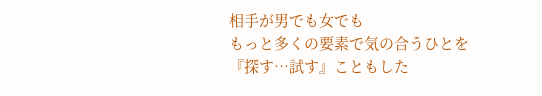相手が男でも女でも
もっと多くの要素で気の合うひとを
『探す…試す』こともした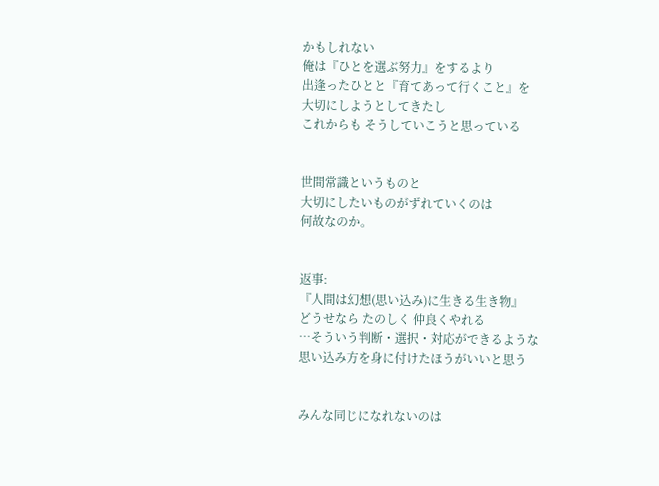かもしれない
俺は『ひとを選ぶ努力』をするより
出逢ったひとと『育てあって行くこと』を
大切にしようとしてきたし
これからも そうしていこうと思っている


世間常識というものと
大切にしたいものがずれていくのは
何故なのか。


返事:
『人間は幻想(思い込み)に生きる生き物』
どうせなら たのしく 仲良くやれる
…そういう判断・選択・対応ができるような
思い込み方を身に付けたほうがいいと思う


みんな同じになれないのは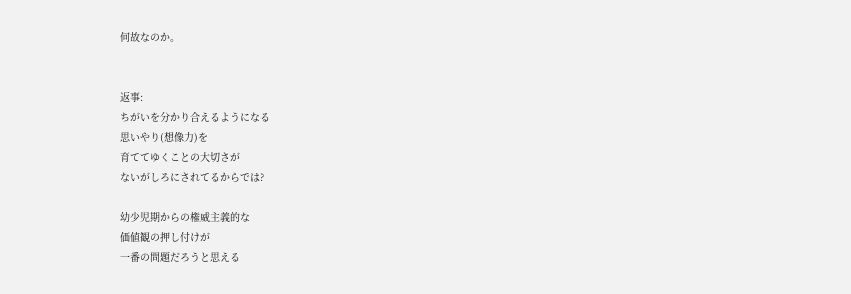何故なのか。


返事:
ちがいを分かり合えるようになる
思いやり(想像力)を
育ててゆくことの大切さが
ないがしろにされてるからでは?

幼少児期からの権威主義的な
価値観の押し付けが
一番の問題だろうと思える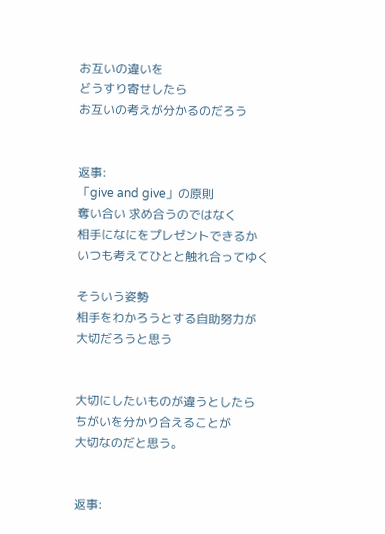お互いの違いを
どうすり寄せしたら
お互いの考えが分かるのだろう


返事:
「give and give」の原則
奪い合い 求め合うのではなく
相手になにをプレゼントできるか
いつも考えてひとと触れ合ってゆく

そういう姿勢
相手をわかろうとする自助努力が
大切だろうと思う


大切にしたいものが違うとしたら
ちがいを分かり合えることが
大切なのだと思う。


返事: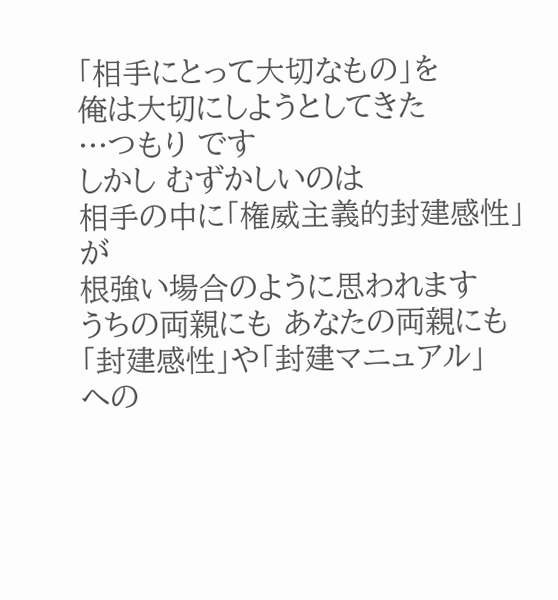「相手にとって大切なもの」を
俺は大切にしようとしてきた
…つもり です
しかし むずかしいのは
相手の中に「権威主義的封建感性」が
根強い場合のように思われます
うちの両親にも あなたの両親にも
「封建感性」や「封建マニュアル」
への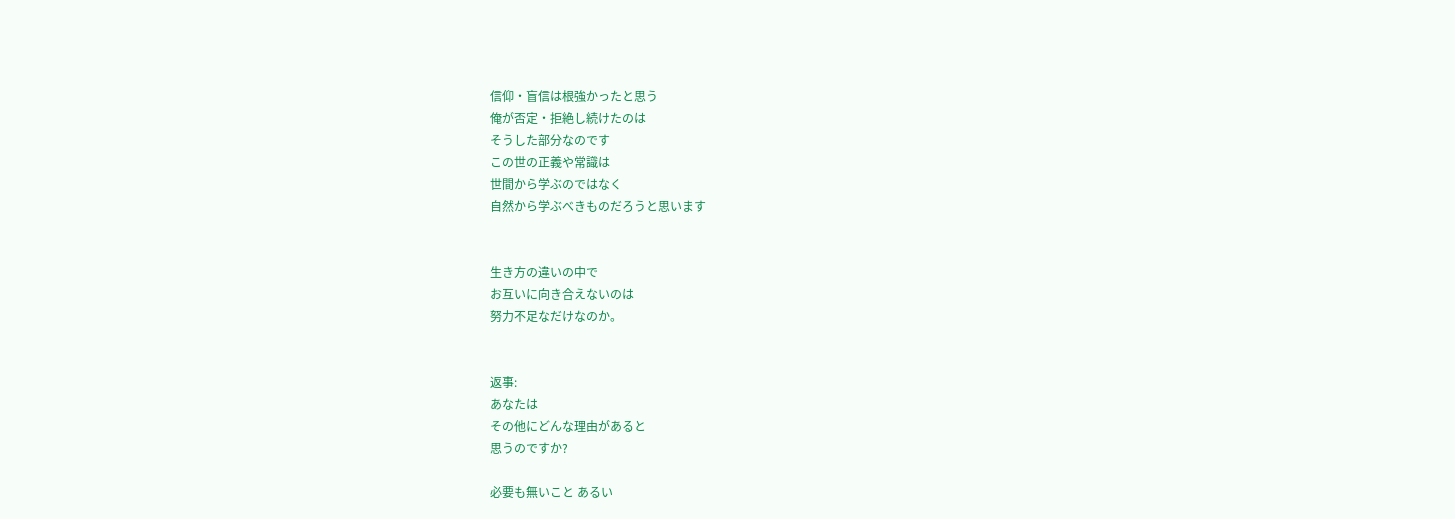信仰・盲信は根強かったと思う
俺が否定・拒絶し続けたのは
そうした部分なのです
この世の正義や常識は
世間から学ぶのではなく
自然から学ぶべきものだろうと思います


生き方の違いの中で
お互いに向き合えないのは
努力不足なだけなのか。


返事:
あなたは
その他にどんな理由があると
思うのですか?

必要も無いこと あるい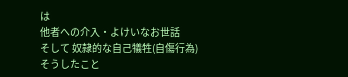は
他者への介入・よけいなお世話
そして 奴隷的な自己犠牲(自傷行為)
そうしたこと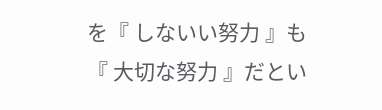を『 しないい努力 』も
『 大切な努力 』だとい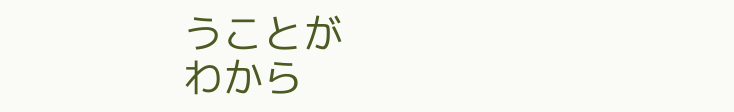うことが
わから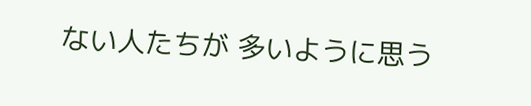ない人たちが 多いように思う